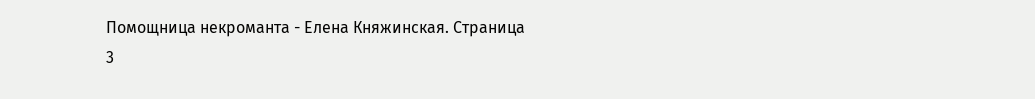Помощница некроманта - Елена Княжинская. Страница 3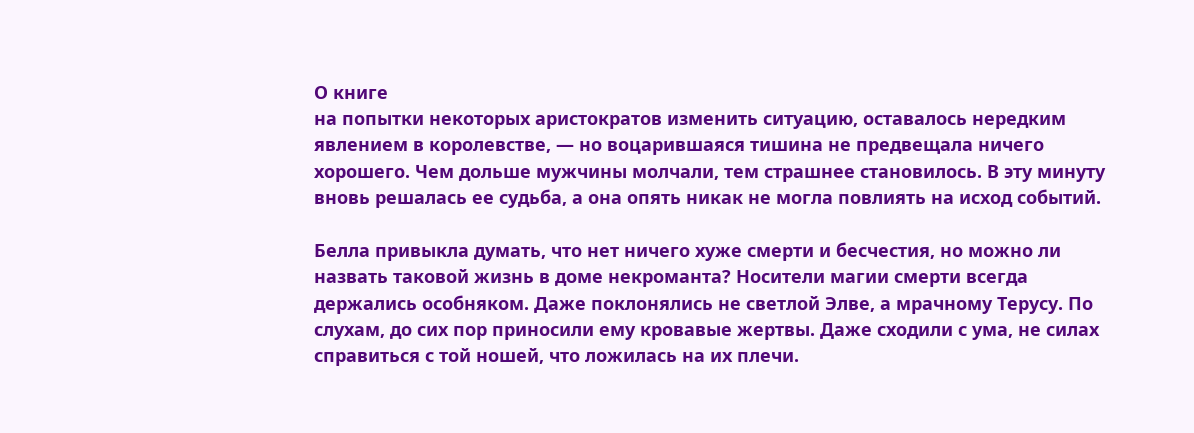О книге
на попытки некоторых аристократов изменить ситуацию, оставалось нередким явлением в королевстве, — но воцарившаяся тишина не предвещала ничего хорошего. Чем дольше мужчины молчали, тем страшнее становилось. В эту минуту вновь решалась ее судьба, а она опять никак не могла повлиять на исход событий.

Белла привыкла думать, что нет ничего хуже смерти и бесчестия, но можно ли назвать таковой жизнь в доме некроманта? Носители магии смерти всегда держались особняком. Даже поклонялись не светлой Элве, а мрачному Терусу. По слухам, до сих пор приносили ему кровавые жертвы. Даже сходили с ума, не силах справиться с той ношей, что ложилась на их плечи.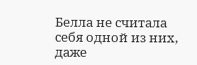Белла не считала себя одной из них, даже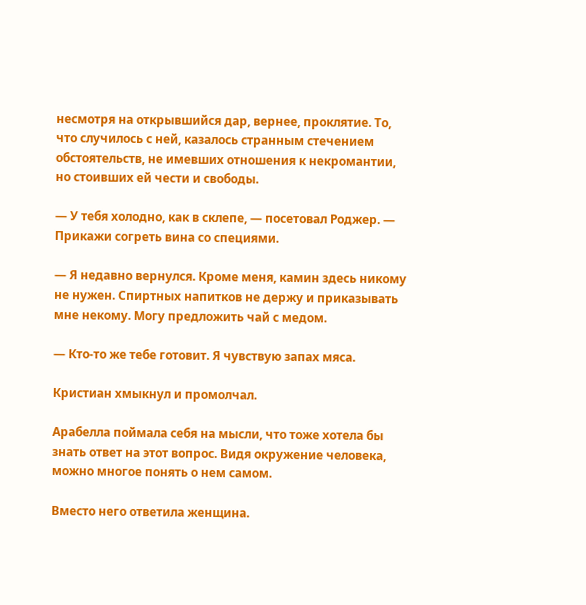несмотря на открывшийся дар, вернее, проклятие. То, что случилось с ней, казалось странным стечением обстоятельств, не имевших отношения к некромантии, но стоивших ей чести и свободы.

— У тебя холодно, как в склепе, — посетовал Роджер. — Прикажи согреть вина со специями.

— Я недавно вернулся. Кроме меня, камин здесь никому не нужен. Спиртных напитков не держу и приказывать мне некому. Могу предложить чай с медом.

— Кто-то же тебе готовит. Я чувствую запах мяса.

Кристиан хмыкнул и промолчал.

Арабелла поймала себя на мысли, что тоже хотела бы знать ответ на этот вопрос. Видя окружение человека, можно многое понять о нем самом.

Вместо него ответила женщина.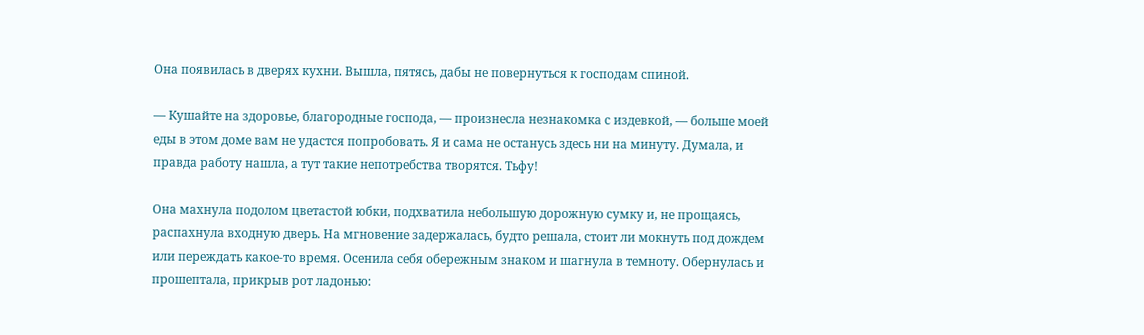Она появилась в дверях кухни. Вышла, пятясь, дабы не повернуться к господам спиной.

— Кушайте на здоровье, благородные господа, — произнесла незнакомка с издевкой, — больше моей еды в этом доме вам не удастся попробовать. Я и сама не останусь здесь ни на минуту. Думала, и правда работу нашла, а тут такие непотребства творятся. Тьфу!

Она махнула подолом цветастой юбки, подхватила небольшую дорожную сумку и, не прощаясь, распахнула входную дверь. На мгновение задержалась, будто решала, стоит ли мокнуть под дождем или переждать какое-то время. Осенила себя обережным знаком и шагнула в темноту. Обернулась и прошептала, прикрыв рот ладонью: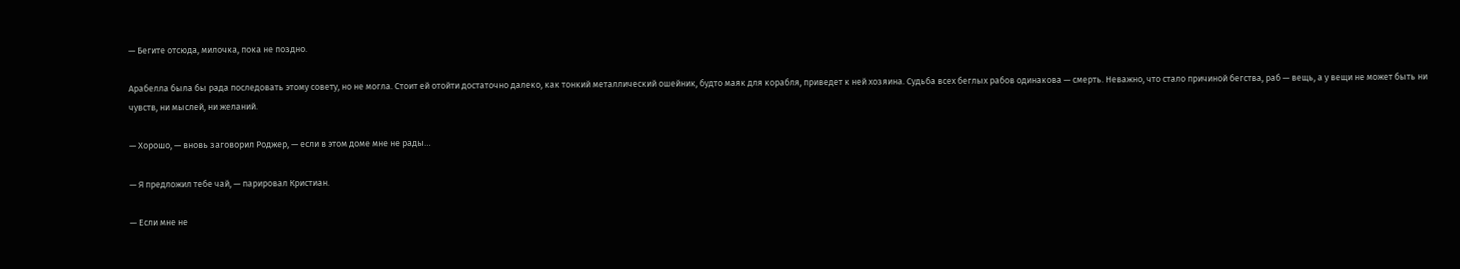— Бегите отсюда, милочка, пока не поздно.

Арабелла была бы рада последовать этому совету, но не могла. Стоит ей отойти достаточно далеко, как тонкий металлический ошейник, будто маяк для корабля, приведет к ней хозяина. Судьба всех беглых рабов одинакова — смерть. Неважно, что стало причиной бегства, раб — вещь, а у вещи не может быть ни чувств, ни мыслей, ни желаний.

— Хорошо, — вновь заговорил Роджер, — если в этом доме мне не рады…

— Я предложил тебе чай, — парировал Кристиан.

— Если мне не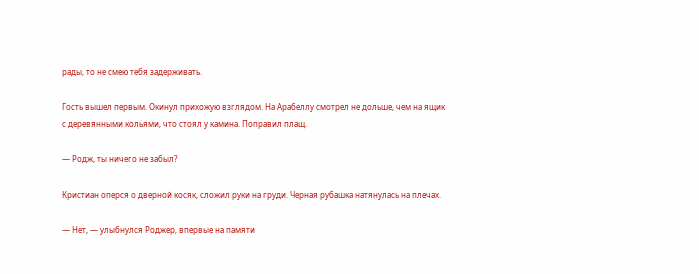рады, то не смею тебя задерживать.

Гость вышел первым. Окинул прихожую взглядом. На Арабеллу смотрел не дольше, чем на ящик с деревянными кольями, что стоял у камина. Поправил плащ.

— Родж, ты ничего не забыл?

Кристиан оперся о дверной косяк, сложил руки на груди. Черная рубашка натянулась на плечах.

— Нет, — улыбнулся Роджер, впервые на памяти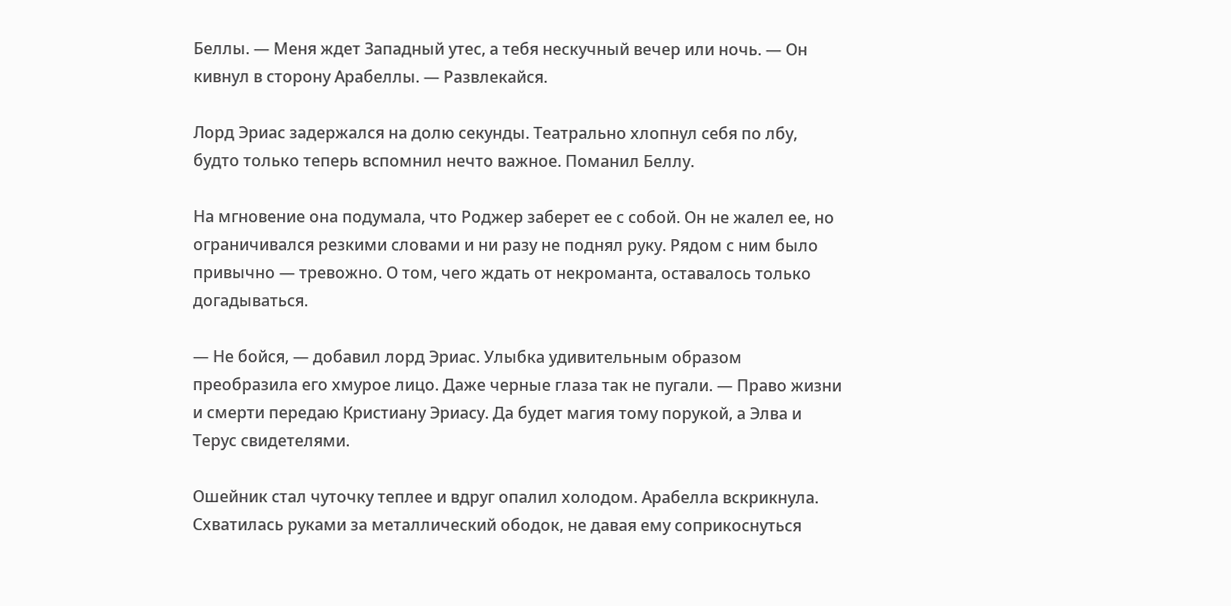Беллы. — Меня ждет Западный утес, а тебя нескучный вечер или ночь. — Он кивнул в сторону Арабеллы. — Развлекайся.

Лорд Эриас задержался на долю секунды. Театрально хлопнул себя по лбу, будто только теперь вспомнил нечто важное. Поманил Беллу.

На мгновение она подумала, что Роджер заберет ее с собой. Он не жалел ее, но ограничивался резкими словами и ни разу не поднял руку. Рядом с ним было привычно — тревожно. О том, чего ждать от некроманта, оставалось только догадываться.

— Не бойся, — добавил лорд Эриас. Улыбка удивительным образом преобразила его хмурое лицо. Даже черные глаза так не пугали. — Право жизни и смерти передаю Кристиану Эриасу. Да будет магия тому порукой, а Элва и Терус свидетелями.

Ошейник стал чуточку теплее и вдруг опалил холодом. Арабелла вскрикнула. Схватилась руками за металлический ободок, не давая ему соприкоснуться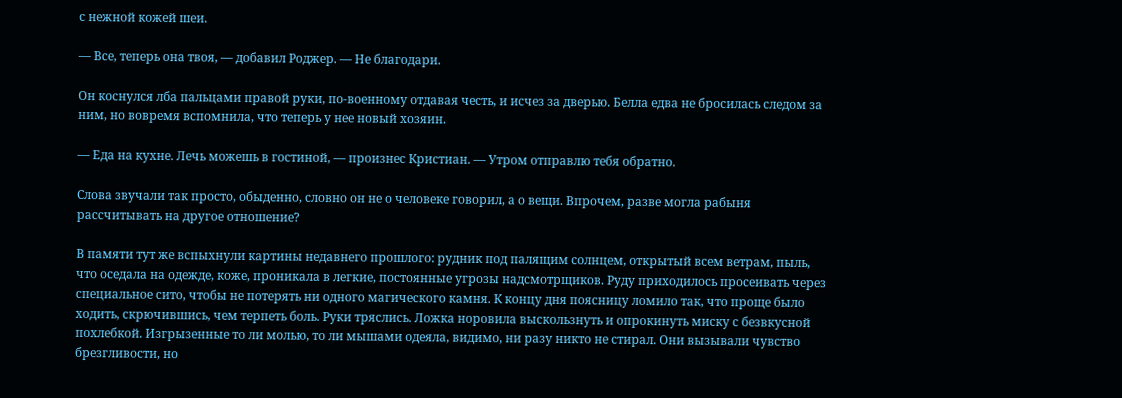с нежной кожей шеи.

— Все, теперь она твоя, — добавил Роджер. — Не благодари.

Он коснулся лба пальцами правой руки, по-военному отдавая честь, и исчез за дверью. Белла едва не бросилась следом за ним, но вовремя вспомнила, что теперь у нее новый хозяин.

— Еда на кухне. Лечь можешь в гостиной, — произнес Кристиан. — Утром отправлю тебя обратно.

Слова звучали так просто, обыденно, словно он не о человеке говорил, а о вещи. Впрочем, разве могла рабыня рассчитывать на другое отношение?

В памяти тут же вспыхнули картины недавнего прошлого: рудник под палящим солнцем, открытый всем ветрам, пыль, что оседала на одежде, коже, проникала в легкие, постоянные угрозы надсмотрщиков. Руду приходилось просеивать через специальное сито, чтобы не потерять ни одного магического камня. К концу дня поясницу ломило так, что проще было ходить, скрючившись, чем терпеть боль. Руки тряслись. Ложка норовила выскользнуть и опрокинуть миску с безвкусной похлебкой. Изгрызенные то ли молью, то ли мышами одеяла, видимо, ни разу никто не стирал. Они вызывали чувство брезгливости, но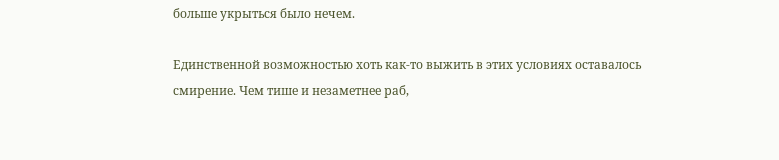больше укрыться было нечем.

Единственной возможностью хоть как-то выжить в этих условиях оставалось смирение. Чем тише и незаметнее раб,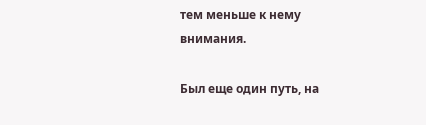тем меньше к нему внимания.

Был еще один путь, на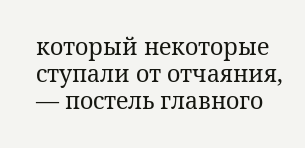который некоторые ступали от отчаяния, — постель главного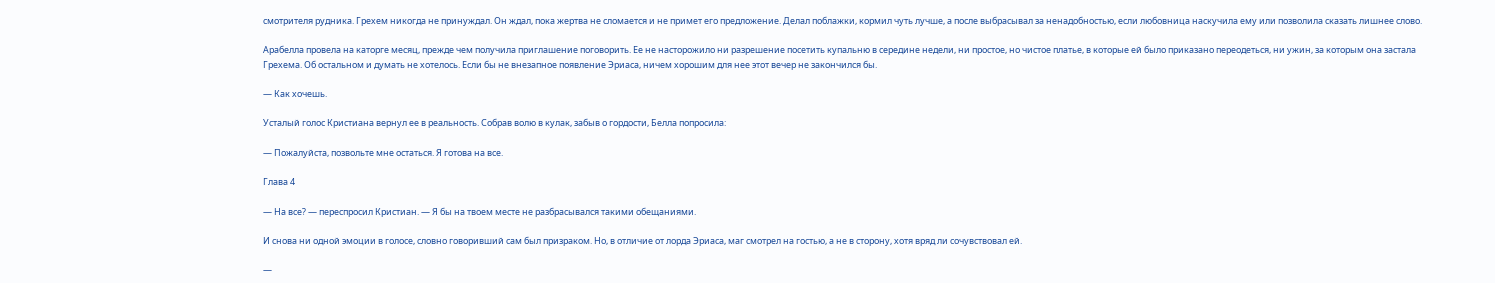смотрителя рудника. Грехем никогда не принуждал. Он ждал, пока жертва не сломается и не примет его предложение. Делал поблажки, кормил чуть лучше, а после выбрасывал за ненадобностью, если любовница наскучила ему или позволила сказать лишнее слово.

Арабелла провела на каторге месяц, прежде чем получила приглашение поговорить. Ее не насторожило ни разрешение посетить купальню в середине недели, ни простое, но чистое платье, в которые ей было приказано переодеться, ни ужин, за которым она застала Грехема. Об остальном и думать не хотелось. Если бы не внезапное появление Эриаса, ничем хорошим для нее этот вечер не закончился бы.

— Как хочешь.

Усталый голос Кристиана вернул ее в реальность. Собрав волю в кулак, забыв о гордости, Белла попросила:

— Пожалуйста, позвольте мне остаться. Я готова на все.

Глава 4

— На все? — переспросил Кристиан. — Я бы на твоем месте не разбрасывался такими обещаниями.

И снова ни одной эмоции в голосе, словно говоривший сам был призраком. Но, в отличие от лорда Эриаса, маг смотрел на гостью, а не в сторону, хотя вряд ли сочувствовал ей.

—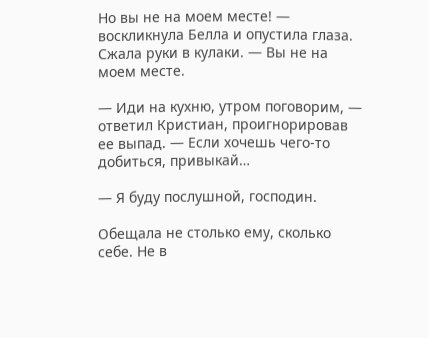Но вы не на моем месте! — воскликнула Белла и опустила глаза. Сжала руки в кулаки. — Вы не на моем месте.

— Иди на кухню, утром поговорим, — ответил Кристиан, проигнорировав ее выпад. — Если хочешь чего-то добиться, привыкай…

— Я буду послушной, господин.

Обещала не столько ему, сколько себе. Не в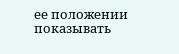ее положении показывать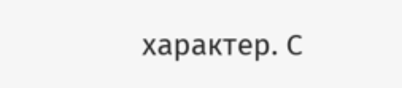характер. С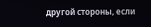другой стороны, если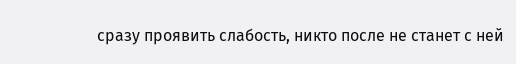сразу проявить слабость, никто после не станет с ней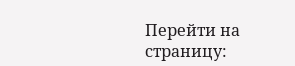Перейти на страницу: